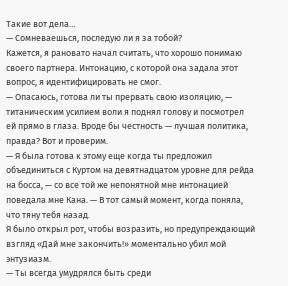Такие вот дела…
— Сомневаешься, последую ли я за тобой?
Кажется, я рановато начал считать, что хорошо понимаю своего партнера. Интонацию, с которой она задала этот вопрос, я идентифицировать не смог.
— Опасаюсь, готова ли ты прервать свою изоляцию, — титаническим усилием воли я поднял голову и посмотрел ей прямо в глаза. Вроде бы честность — лучшая политика, правда? Вот и проверим.
— Я была готова к этому еще когда ты предложил объединиться с Куртом на девятнадцатом уровне для рейда на босса, — со все той же непонятной мне интонацией поведала мне Кана. — В тот самый момент, когда поняла, что тяну тебя назад.
Я было открыл рот, чтобы возразить, но предупреждающий взгляд «Дай мне закончить!» моментально убил мой энтузиазм.
— Ты всегда умудрялся быть среди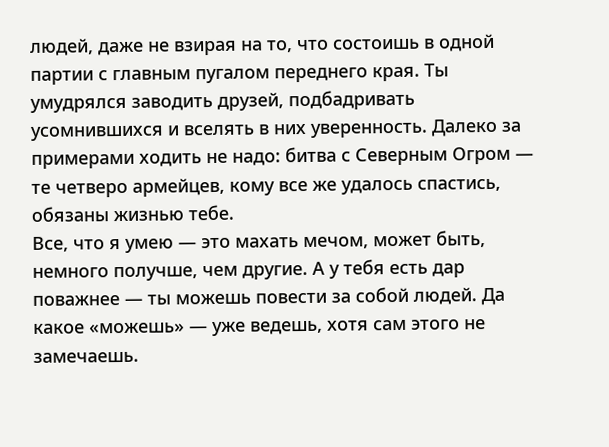людей, даже не взирая на то, что состоишь в одной партии с главным пугалом переднего края. Ты умудрялся заводить друзей, подбадривать усомнившихся и вселять в них уверенность. Далеко за примерами ходить не надо: битва с Северным Огром — те четверо армейцев, кому все же удалось спастись, обязаны жизнью тебе.
Все, что я умею — это махать мечом, может быть, немного получше, чем другие. А у тебя есть дар поважнее — ты можешь повести за собой людей. Да какое «можешь» — уже ведешь, хотя сам этого не замечаешь.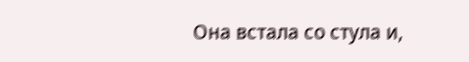Она встала со стула и,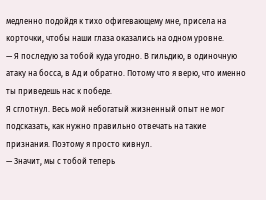медленно подойдя к тихо офигевающему мне, присела на корточки, чтобы наши глаза оказались на одном уровне.
— Я последую за тобой куда угодно. В гильдию, в одиночную атаку на босса, в Ад и обратно. Потому что я верю, что именно ты приведешь нас к победе.
Я сглотнул. Весь мой небогатый жизненный опыт не мог подсказать, как нужно правильно отвечать на такие признания. Поэтому я просто кивнул.
— Значит, мы с тобой теперь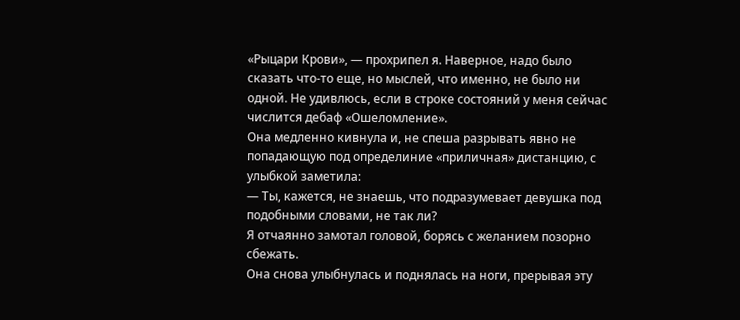«Рыцари Крови», — прохрипел я. Наверное, надо было сказать что-то еще, но мыслей, что именно, не было ни одной. Не удивлюсь, если в строке состояний у меня сейчас числится дебаф «Ошеломление».
Она медленно кивнула и, не спеша разрывать явно не попадающую под определиние «приличная» дистанцию, с улыбкой заметила:
— Ты, кажется, не знаешь, что подразумевает девушка под подобными словами, не так ли?
Я отчаянно замотал головой, борясь с желанием позорно сбежать.
Она снова улыбнулась и поднялась на ноги, прерывая эту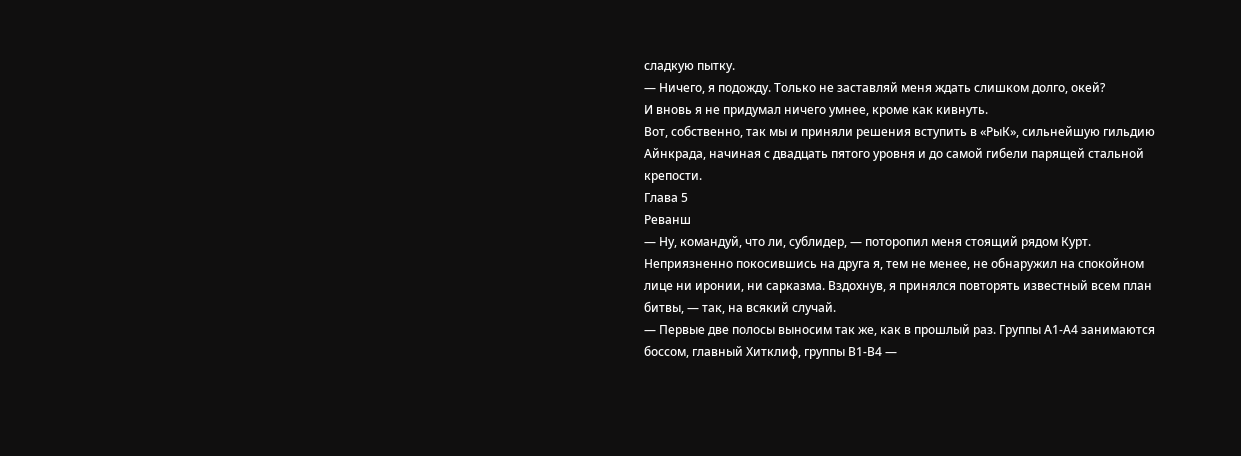сладкую пытку.
— Ничего, я подожду. Только не заставляй меня ждать слишком долго, окей?
И вновь я не придумал ничего умнее, кроме как кивнуть.
Вот, собственно, так мы и приняли решения вступить в «РыК», сильнейшую гильдию Айнкрада, начиная с двадцать пятого уровня и до самой гибели парящей стальной крепости.
Глава 5
Реванш
— Ну, командуй, что ли, сублидер, — поторопил меня стоящий рядом Курт.
Неприязненно покосившись на друга я, тем не менее, не обнаружил на спокойном лице ни иронии, ни сарказма. Вздохнув, я принялся повторять известный всем план битвы, — так, на всякий случай.
— Первые две полосы выносим так же, как в прошлый раз. Группы А1-А4 занимаются боссом, главный Хитклиф, группы В1-В4 —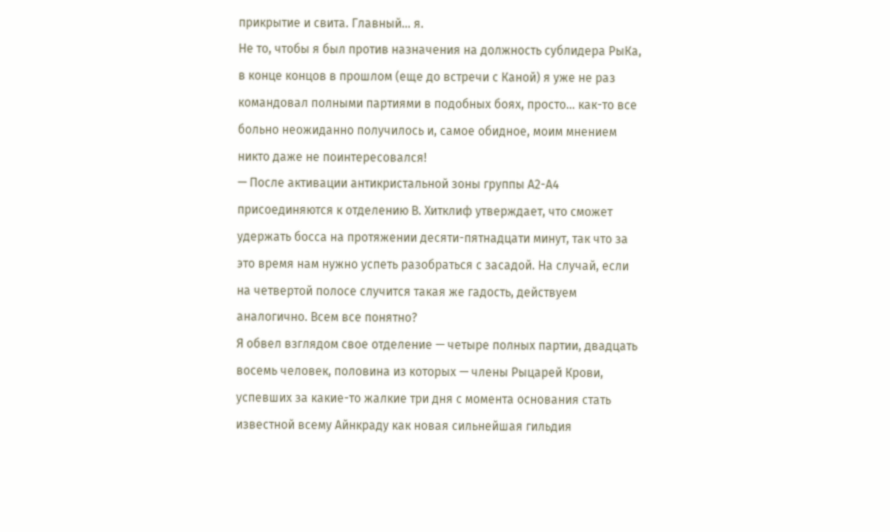прикрытие и свита. Главный… я.
Не то, чтобы я был против назначения на должность сублидера РыКа, в конце концов в прошлом (еще до встречи с Каной) я уже не раз командовал полными партиями в подобных боях, просто… как-то все больно неожиданно получилось и, самое обидное, моим мнением никто даже не поинтересовался!
— После активации антикристальной зоны группы А2-А4 присоединяются к отделению В. Хитклиф утверждает, что сможет удержать босса на протяжении десяти-пятнадцати минут, так что за это время нам нужно успеть разобраться с засадой. На случай, если на четвертой полосе случится такая же гадость, действуем аналогично. Всем все понятно?
Я обвел взглядом свое отделение — четыре полных партии, двадцать восемь человек, половина из которых — члены Рыцарей Крови, успевших за какие-то жалкие три дня с момента основания стать известной всему Айнкраду как новая сильнейшая гильдия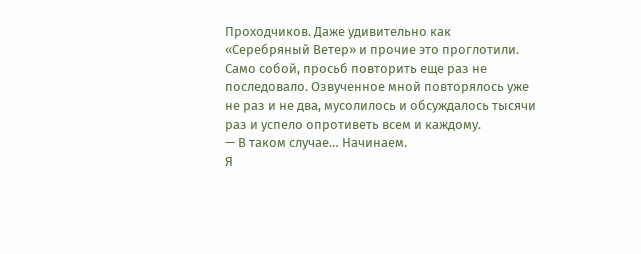Проходчиков. Даже удивительно как «Серебряный Ветер» и прочие это проглотили.
Само собой, просьб повторить еще раз не последовало. Озвученное мной повторялось уже не раз и не два, мусолилось и обсуждалось тысячи раз и успело опротиветь всем и каждому.
— В таком случае… Начинаем.
Я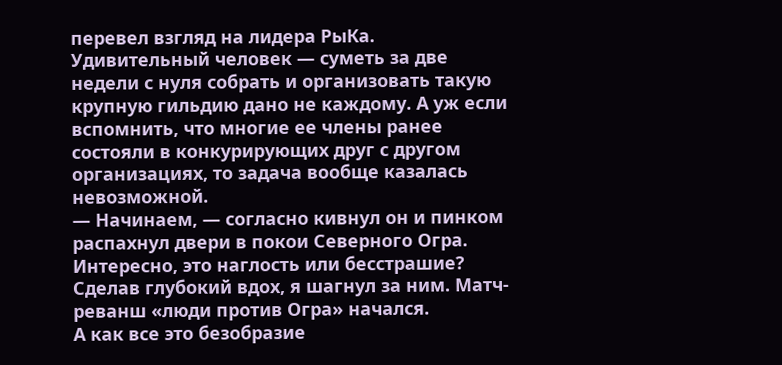перевел взгляд на лидера РыКа. Удивительный человек — суметь за две недели с нуля собрать и организовать такую крупную гильдию дано не каждому. А уж если вспомнить, что многие ее члены ранее состояли в конкурирующих друг с другом организациях, то задача вообще казалась невозможной.
— Начинаем, — согласно кивнул он и пинком распахнул двери в покои Северного Огра. Интересно, это наглость или бесстрашие?
Сделав глубокий вдох, я шагнул за ним. Матч-реванш «люди против Огра» начался.
А как все это безобразие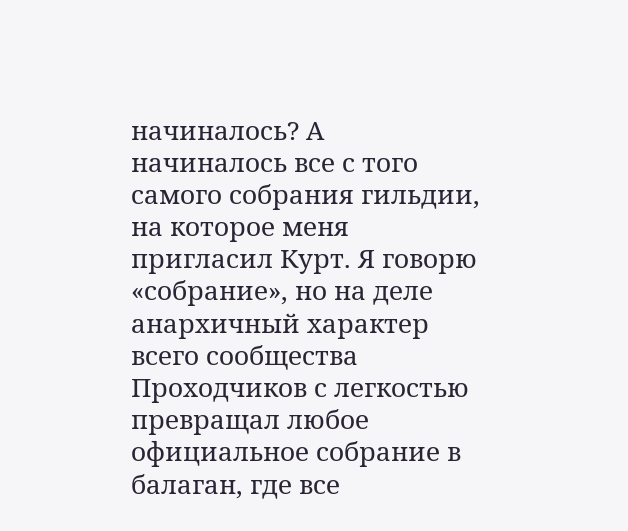начиналось? А начиналось все с того самого собрания гильдии, на которое меня пригласил Курт. Я говорю «собрание», но на деле анархичный характер всего сообщества Проходчиков с легкостью превращал любое официальное собрание в балаган, где все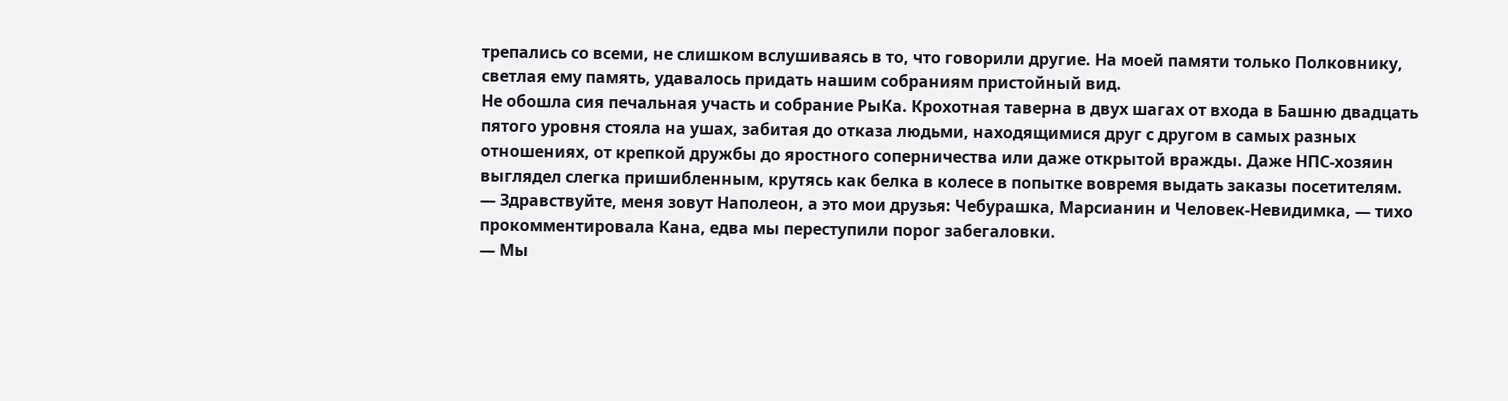трепались со всеми, не слишком вслушиваясь в то, что говорили другие. На моей памяти только Полковнику, светлая ему память, удавалось придать нашим собраниям пристойный вид.
Не обошла сия печальная участь и собрание РыКа. Крохотная таверна в двух шагах от входа в Башню двадцать пятого уровня стояла на ушах, забитая до отказа людьми, находящимися друг с другом в самых разных отношениях, от крепкой дружбы до яростного соперничества или даже открытой вражды. Даже НПС-хозяин выглядел слегка пришибленным, крутясь как белка в колесе в попытке вовремя выдать заказы посетителям.
— Здравствуйте, меня зовут Наполеон, а это мои друзья: Чебурашка, Марсианин и Человек-Невидимка, — тихо прокомментировала Кана, едва мы переступили порог забегаловки.
— Мы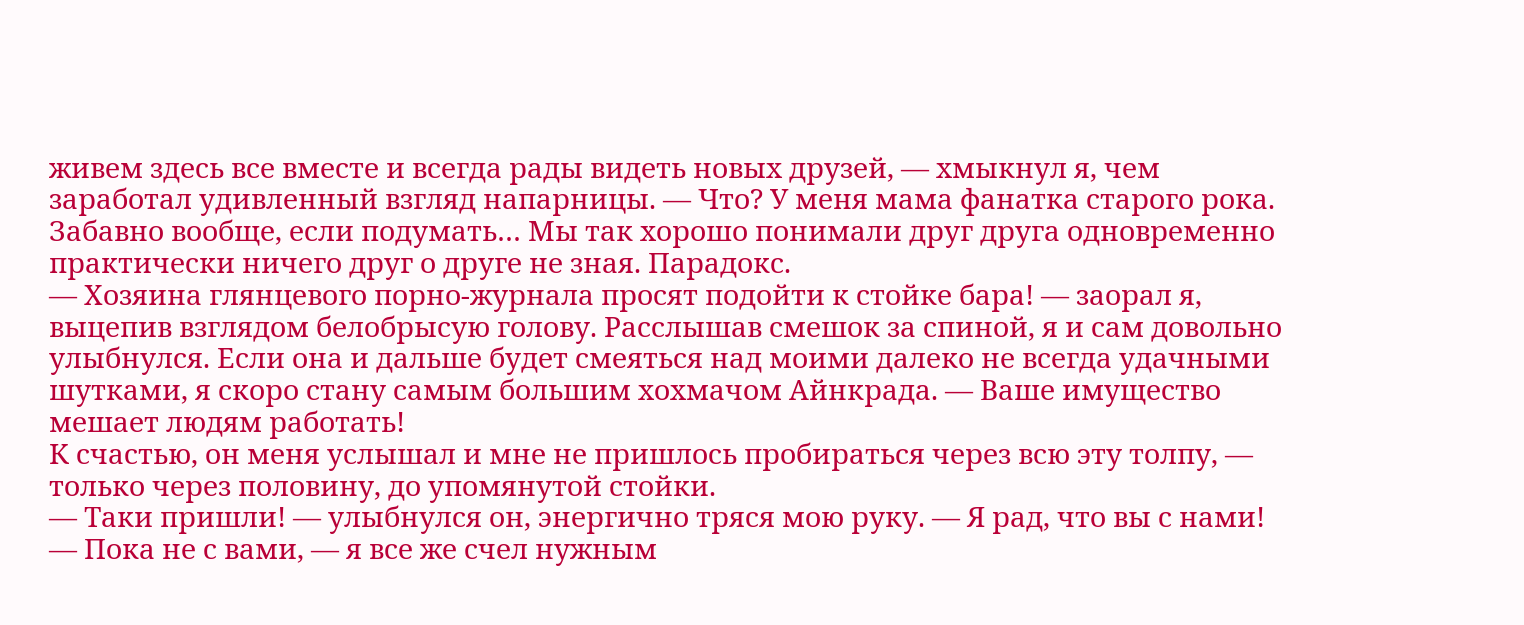живем здесь все вместе и всегда рады видеть новых друзей, — хмыкнул я, чем заработал удивленный взгляд напарницы. — Что? У меня мама фанатка старого рока.
Забавно вообще, если подумать… Мы так хорошо понимали друг друга одновременно практически ничего друг о друге не зная. Парадокс.
— Хозяина глянцевого порно-журнала просят подойти к стойке бара! — заорал я, выцепив взглядом белобрысую голову. Расслышав смешок за спиной, я и сам довольно улыбнулся. Если она и дальше будет смеяться над моими далеко не всегда удачными шутками, я скоро стану самым большим хохмачом Айнкрада. — Ваше имущество мешает людям работать!
К счастью, он меня услышал и мне не пришлось пробираться через всю эту толпу, — только через половину, до упомянутой стойки.
— Таки пришли! — улыбнулся он, энергично тряся мою руку. — Я рад, что вы с нами!
— Пока не с вами, — я все же счел нужным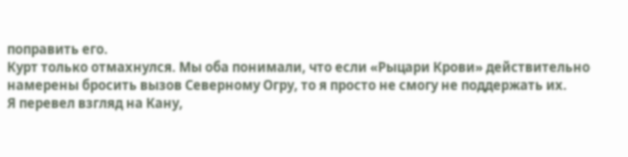поправить его.
Курт только отмахнулся. Мы оба понимали, что если «Рыцари Крови» действительно намерены бросить вызов Северному Огру, то я просто не смогу не поддержать их.
Я перевел взгляд на Кану,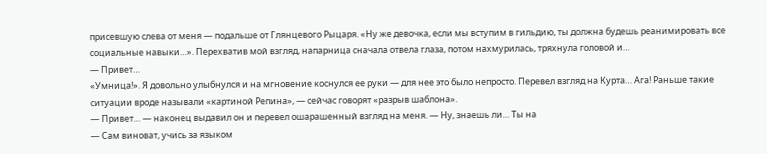присевшую слева от меня — подальше от Глянцевого Рыцаря. «Ну же девочка, если мы вступим в гильдию, ты должна будешь реанимировать все социальные навыки…». Перехватив мой взгляд, напарница сначала отвела глаза, потом нахмурилась, тряхнула головой и…
— Привет…
«Умница!». Я довольно улыбнулся и на мгновение коснулся ее руки — для нее это было непросто. Перевел взгляд на Курта… Ага! Раньше такие ситуации вроде называли «картиной Репина», — сейчас говорят «разрыв шаблона».
— Привет… — наконец выдавил он и перевел ошарашенный взгляд на меня. — Ну, знаешь ли… Ты на
— Сам виноват, учись за языком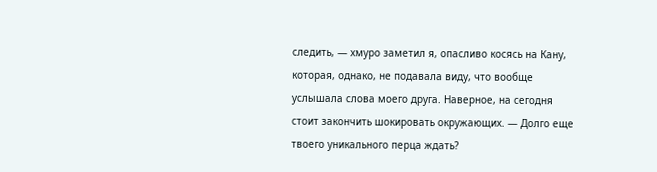следить, — хмуро заметил я, опасливо косясь на Кану, которая, однако, не подавала виду, что вообще услышала слова моего друга. Наверное, на сегодня стоит закончить шокировать окружающих. — Долго еще твоего уникального перца ждать?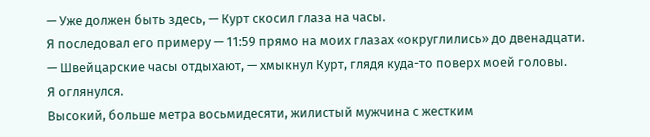— Уже должен быть здесь, — Курт скосил глаза на часы.
Я последовал его примеру — 11:59 прямо на моих глазах «округлились» до двенадцати.
— Швейцарские часы отдыхают, — хмыкнул Курт, глядя куда-то поверх моей головы.
Я оглянулся.
Высокий, больше метра восьмидесяти, жилистый мужчина с жестким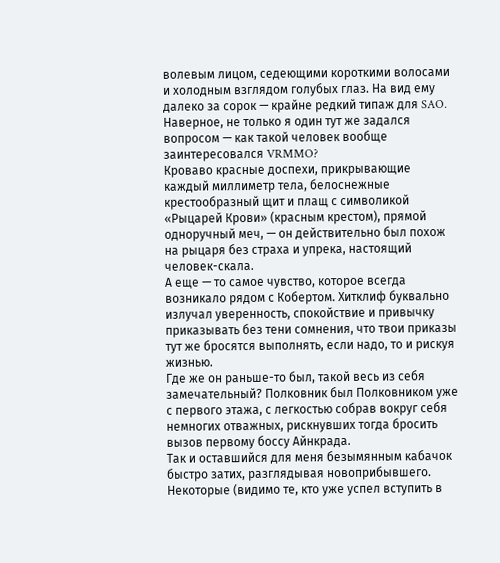волевым лицом, седеющими короткими волосами и холодным взглядом голубых глаз. На вид ему далеко за сорок — крайне редкий типаж для SAO. Наверное, не только я один тут же задался вопросом — как такой человек вообще заинтересовался VRMMO?
Кроваво красные доспехи, прикрывающие каждый миллиметр тела, белоснежные крестообразный щит и плащ с символикой «Рыцарей Крови» (красным крестом), прямой одноручный меч, — он действительно был похож на рыцаря без страха и упрека, настоящий человек-скала.
А еще — то самое чувство, которое всегда возникало рядом с Кобертом. Хитклиф буквально излучал уверенность, спокойствие и привычку приказывать без тени сомнения, что твои приказы тут же бросятся выполнять, если надо, то и рискуя жизнью.
Где же он раньше-то был, такой весь из себя замечательный? Полковник был Полковником уже с первого этажа, с легкостью собрав вокруг себя немногих отважных, рискнувших тогда бросить вызов первому боссу Айнкрада.
Так и оставшийся для меня безымянным кабачок быстро затих, разглядывая новоприбывшего. Некоторые (видимо те, кто уже успел вступить в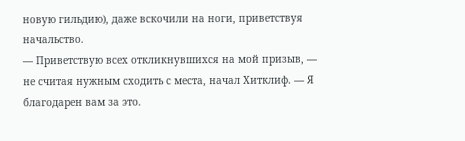новую гильдию), даже вскочили на ноги, приветствуя начальство.
— Приветствую всех откликнувшихся на мой призыв, — не считая нужным сходить с места, начал Хитклиф. — Я благодарен вам за это.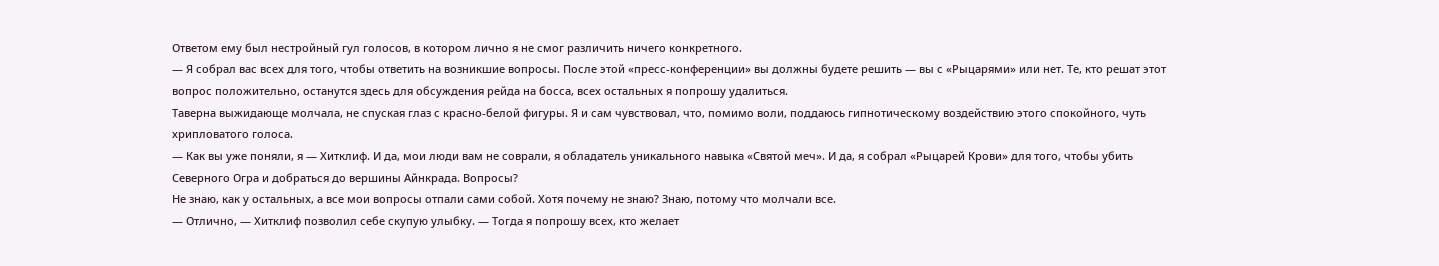Ответом ему был нестройный гул голосов, в котором лично я не смог различить ничего конкретного.
— Я собрал вас всех для того, чтобы ответить на возникшие вопросы. После этой «пресс-конференции» вы должны будете решить — вы с «Рыцарями» или нет. Те, кто решат этот вопрос положительно, останутся здесь для обсуждения рейда на босса, всех остальных я попрошу удалиться.
Таверна выжидающе молчала, не спуская глаз с красно-белой фигуры. Я и сам чувствовал, что, помимо воли, поддаюсь гипнотическому воздействию этого спокойного, чуть хрипловатого голоса.
— Как вы уже поняли, я — Хитклиф. И да, мои люди вам не соврали, я обладатель уникального навыка «Святой меч». И да, я собрал «Рыцарей Крови» для того, чтобы убить Северного Огра и добраться до вершины Айнкрада. Вопросы?
Не знаю, как у остальных, а все мои вопросы отпали сами собой. Хотя почему не знаю? Знаю, потому что молчали все.
— Отлично, — Хитклиф позволил себе скупую улыбку. — Тогда я попрошу всех, кто желает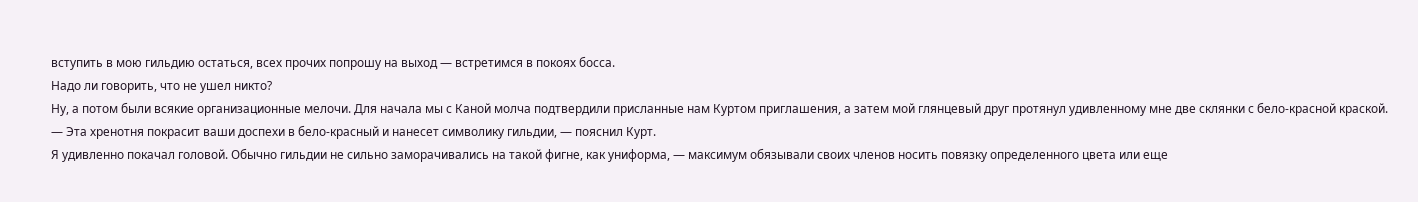вступить в мою гильдию остаться, всех прочих попрошу на выход — встретимся в покоях босса.
Надо ли говорить, что не ушел никто?
Ну, а потом были всякие организационные мелочи. Для начала мы с Каной молча подтвердили присланные нам Куртом приглашения, а затем мой глянцевый друг протянул удивленному мне две склянки с бело-красной краской.
— Эта хренотня покрасит ваши доспехи в бело-красный и нанесет символику гильдии, — пояснил Курт.
Я удивленно покачал головой. Обычно гильдии не сильно заморачивались на такой фигне, как униформа, — максимум обязывали своих членов носить повязку определенного цвета или еще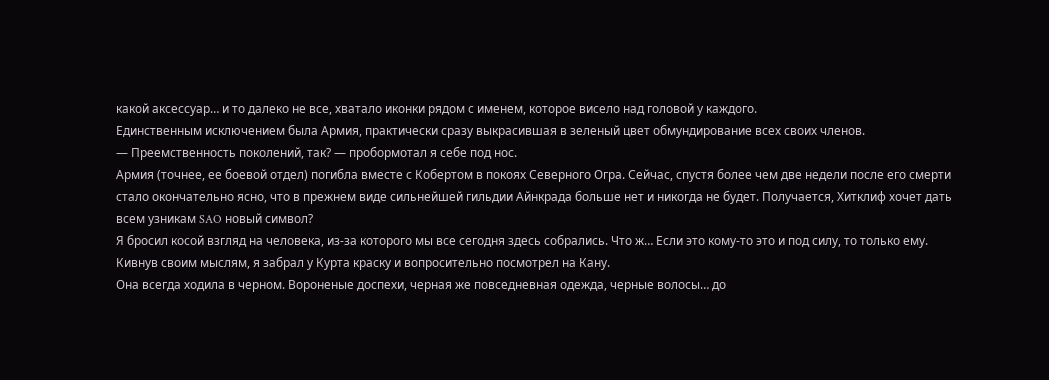какой аксессуар… и то далеко не все, хватало иконки рядом с именем, которое висело над головой у каждого.
Единственным исключением была Армия, практически сразу выкрасившая в зеленый цвет обмундирование всех своих членов.
— Преемственность поколений, так? — пробормотал я себе под нос.
Армия (точнее, ее боевой отдел) погибла вместе с Кобертом в покоях Северного Огра. Сейчас, спустя более чем две недели после его смерти стало окончательно ясно, что в прежнем виде сильнейшей гильдии Айнкрада больше нет и никогда не будет. Получается, Хитклиф хочет дать всем узникам SAO новый символ?
Я бросил косой взгляд на человека, из-за которого мы все сегодня здесь собрались. Что ж… Если это кому-то это и под силу, то только ему.
Кивнув своим мыслям, я забрал у Курта краску и вопросительно посмотрел на Кану.
Она всегда ходила в черном. Вороненые доспехи, черная же повседневная одежда, черные волосы… до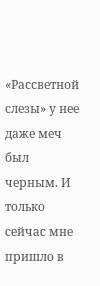«Рассветной слезы» у нее даже меч был черным. И только сейчас мне пришло в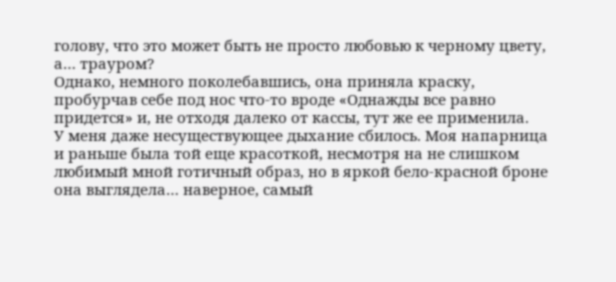голову, что это может быть не просто любовью к черному цвету, а… трауром?
Однако, немного поколебавшись, она приняла краску, пробурчав себе под нос что-то вроде «Однажды все равно придется» и, не отходя далеко от кассы, тут же ее применила.
У меня даже несуществующее дыхание сбилось. Моя напарница и раньше была той еще красоткой, несмотря на не слишком любимый мной готичный образ, но в яркой бело-красной броне она выглядела… наверное, самый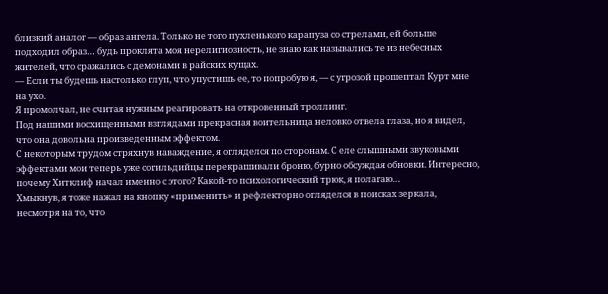близкий аналог — образ ангела. Только не того пухленького карапуза со стрелами, ей больше подходил образ… будь проклята моя нерелигиозность, не знаю как назывались те из небесных жителей, что сражались с демонами в райских кущах.
— Если ты будешь настолько глуп, что упустишь ее, то попробую я, — с угрозой прошептал Курт мне на ухо.
Я промолчал, не считая нужным реагировать на откровенный троллинг.
Под нашими восхищенными взглядами прекрасная воительница неловко отвела глаза, но я видел, что она довольна произведенным эффектом.
С некоторым трудом стряхнув наваждение, я огляделся по сторонам. С еле слышными звуковыми эффектами мои теперь уже согильдийцы перекрашивали броню, бурно обсуждая обновки. Интересно, почему Хитклиф начал именно с этого? Какой-то психологический трюк, я полагаю…
Хмыкнув, я тоже нажал на кнопку «применить» и рефлекторно огляделся в поисках зеркала, несмотря на то, что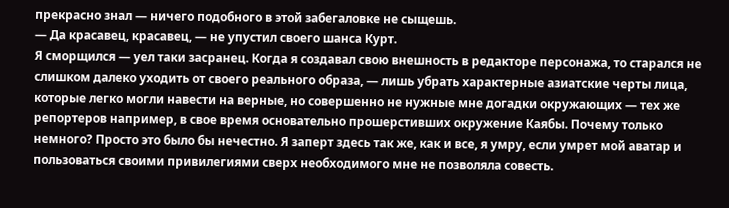прекрасно знал — ничего подобного в этой забегаловке не сыщешь.
— Да красавец, красавец, — не упустил своего шанса Курт.
Я сморщился — уел таки засранец. Когда я создавал свою внешность в редакторе персонажа, то старался не слишком далеко уходить от своего реального образа, — лишь убрать характерные азиатские черты лица, которые легко могли навести на верные, но совершенно не нужные мне догадки окружающих — тех же репортеров например, в свое время основательно прошерстивших окружение Каябы. Почему только немного? Просто это было бы нечестно. Я заперт здесь так же, как и все, я умру, если умрет мой аватар и пользоваться своими привилегиями сверх необходимого мне не позволяла совесть.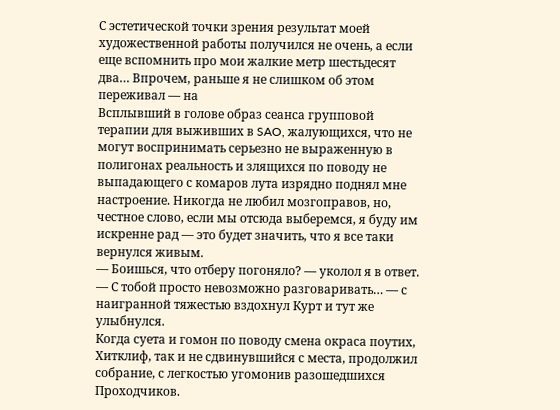С эстетической точки зрения результат моей художественной работы получился не очень, а если еще вспомнить про мои жалкие метр шестьдесят два… Впрочем, раньше я не слишком об этом переживал — на
Всплывший в голове образ сеанса групповой терапии для выживших в SAO, жалующихся, что не могут воспринимать серьезно не выраженную в полигонах реальность и злящихся по поводу не выпадающего с комаров лута изрядно поднял мне настроение. Никогда не любил мозгоправов, но, честное слово, если мы отсюда выберемся, я буду им искренне рад — это будет значить, что я все таки вернулся живым.
— Боишься, что отберу погоняло? — уколол я в ответ.
— С тобой просто невозможно разговаривать… — с наигранной тяжестью вздохнул Курт и тут же улыбнулся.
Когда суета и гомон по поводу смена окраса поутих, Хитклиф, так и не сдвинувшийся с места, продолжил собрание, с легкостью угомонив разошедшихся Проходчиков.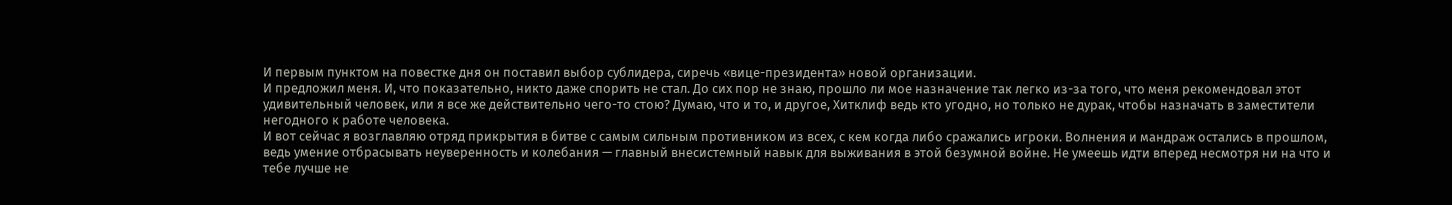И первым пунктом на повестке дня он поставил выбор сублидера, сиречь «вице-президента» новой организации.
И предложил меня. И, что показательно, никто даже спорить не стал. До сих пор не знаю, прошло ли мое назначение так легко из-за того, что меня рекомендовал этот удивительный человек, или я все же действительно чего-то стою? Думаю, что и то, и другое, Хитклиф ведь кто угодно, но только не дурак, чтобы назначать в заместители негодного к работе человека.
И вот сейчас я возглавляю отряд прикрытия в битве с самым сильным противником из всех, с кем когда либо сражались игроки. Волнения и мандраж остались в прошлом, ведь умение отбрасывать неуверенность и колебания — главный внесистемный навык для выживания в этой безумной войне. Не умеешь идти вперед несмотря ни на что и тебе лучше не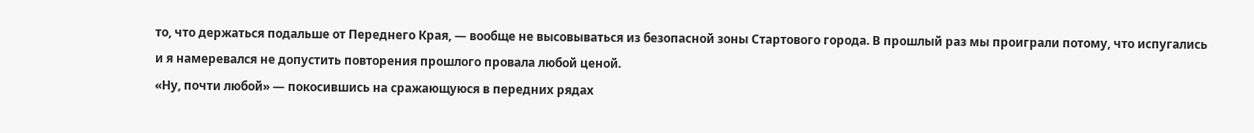то, что держаться подальше от Переднего Края, — вообще не высовываться из безопасной зоны Стартового города. В прошлый раз мы проиграли потому, что испугались и я намеревался не допустить повторения прошлого провала любой ценой.
«Ну, почти любой» — покосившись на сражающуюся в передних рядах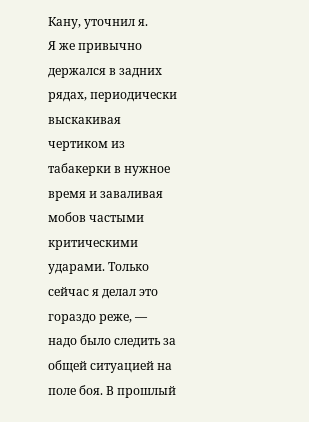Кану, уточнил я.
Я же привычно держался в задних рядах, периодически выскакивая чертиком из табакерки в нужное время и заваливая мобов частыми критическими ударами. Только сейчас я делал это гораздо реже, — надо было следить за общей ситуацией на поле боя. В прошлый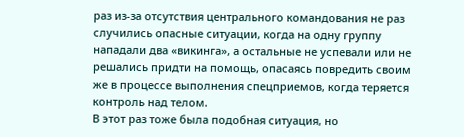раз из-за отсутствия центрального командования не раз случились опасные ситуации, когда на одну группу нападали два «викинга», а остальные не успевали или не решались придти на помощь, опасаясь повредить своим же в процессе выполнения спецприемов, когда теряется контроль над телом.
В этот раз тоже была подобная ситуация, но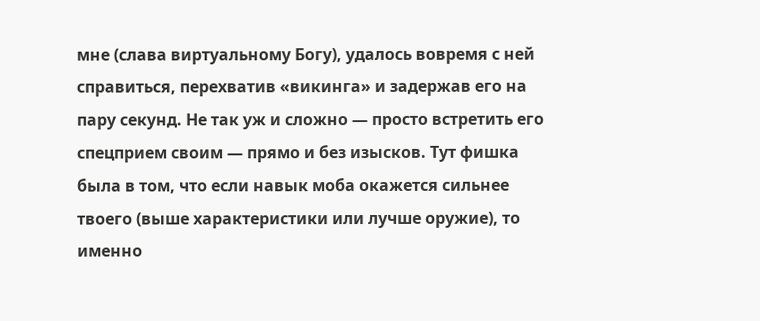мне (слава виртуальному Богу), удалось вовремя с ней справиться, перехватив «викинга» и задержав его на пару секунд. Не так уж и сложно — просто встретить его спецприем своим — прямо и без изысков. Тут фишка была в том, что если навык моба окажется сильнее твоего (выше характеристики или лучше оружие), то именно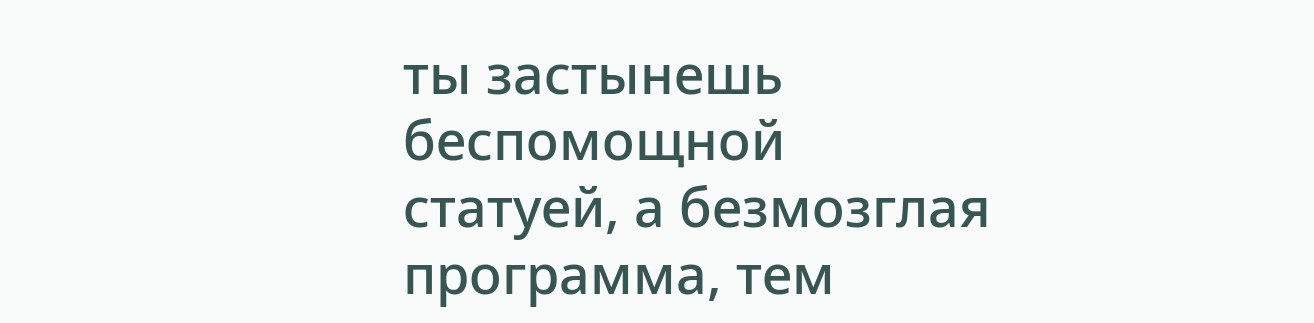ты застынешь беспомощной статуей, а безмозглая программа, тем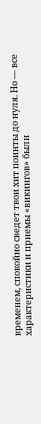временем, спокойно сведет твои хит поинты до нуля. Но — все характеристики и приемы «викингов» были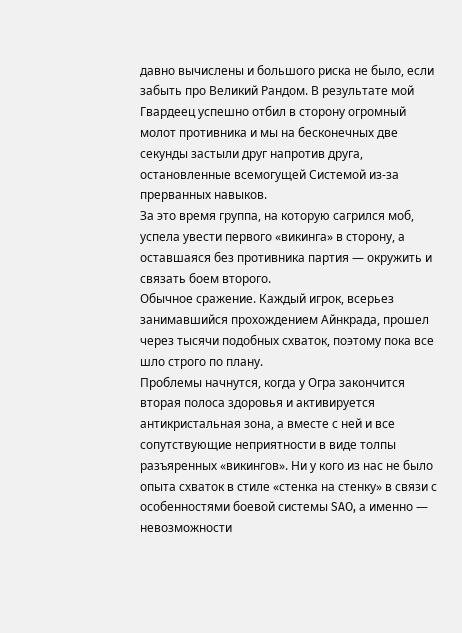давно вычислены и большого риска не было, если забыть про Великий Рандом. В результате мой Гвардеец успешно отбил в сторону огромный молот противника и мы на бесконечных две секунды застыли друг напротив друга, остановленные всемогущей Системой из-за прерванных навыков.
За это время группа, на которую сагрился моб, успела увести первого «викинга» в сторону, а оставшаяся без противника партия — окружить и связать боем второго.
Обычное сражение. Каждый игрок, всерьез занимавшийся прохождением Айнкрада, прошел через тысячи подобных схваток, поэтому пока все шло строго по плану.
Проблемы начнутся, когда у Огра закончится вторая полоса здоровья и активируется антикристальная зона, а вместе с ней и все сопутствующие неприятности в виде толпы разъяренных «викингов». Ни у кого из нас не было опыта схваток в стиле «стенка на стенку» в связи с особенностями боевой системы SAO, а именно — невозможности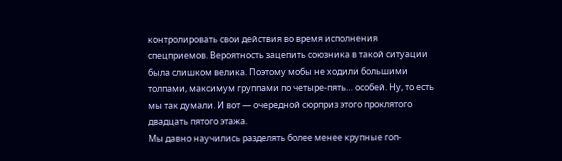контролировать свои действия во время исполнения спецприемов. Вероятность зацепить союзника в такой ситуации была слишком велика. Поэтому мобы не ходили большими толпами, максимум группами по четыре-пять… особей. Ну, то есть мы так думали. И вот — очередной сюрприз этого проклятого двадцать пятого этажа.
Мы давно научились разделять более менее крупные гоп-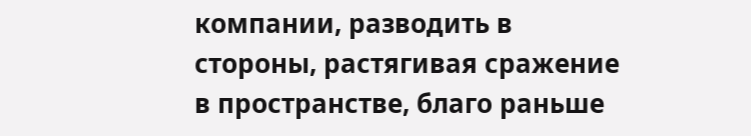компании, разводить в стороны, растягивая сражение в пространстве, благо раньше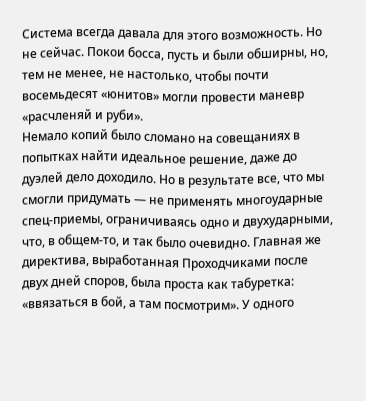Система всегда давала для этого возможность. Но не сейчас. Покои босса, пусть и были обширны, но, тем не менее, не настолько, чтобы почти восемьдесят «юнитов» могли провести маневр «расчленяй и руби».
Немало копий было сломано на совещаниях в попытках найти идеальное решение, даже до дуэлей дело доходило. Но в результате все, что мы смогли придумать — не применять многоударные спец-приемы, ограничиваясь одно и двухударными, что, в общем-то, и так было очевидно. Главная же директива, выработанная Проходчиками после двух дней споров, была проста как табуретка: «ввязаться в бой, а там посмотрим». У одного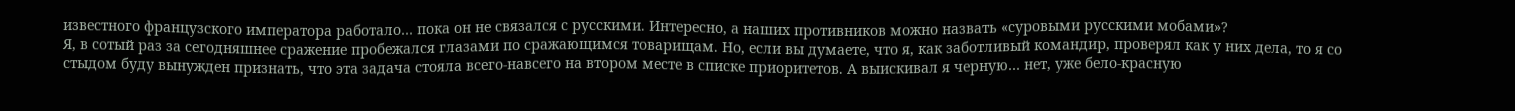известного французского императора работало… пока он не связался с русскими. Интересно, а наших противников можно назвать «суровыми русскими мобами»?
Я, в сотый раз за сегодняшнее сражение пробежался глазами по сражающимся товарищам. Но, если вы думаете, что я, как заботливый командир, проверял как у них дела, то я со стыдом буду вынужден признать, что эта задача стояла всего-навсего на втором месте в списке приоритетов. А выискивал я черную… нет, уже бело-красную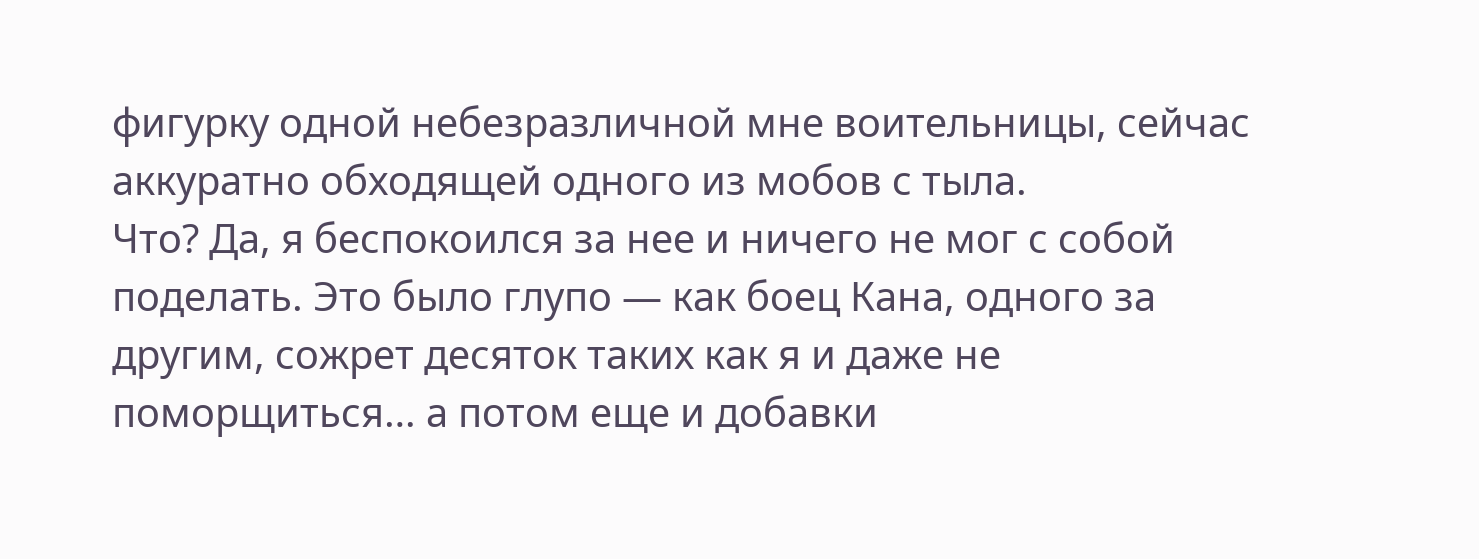фигурку одной небезразличной мне воительницы, сейчас аккуратно обходящей одного из мобов с тыла.
Что? Да, я беспокоился за нее и ничего не мог с собой поделать. Это было глупо — как боец Кана, одного за другим, сожрет десяток таких как я и даже не поморщиться… а потом еще и добавки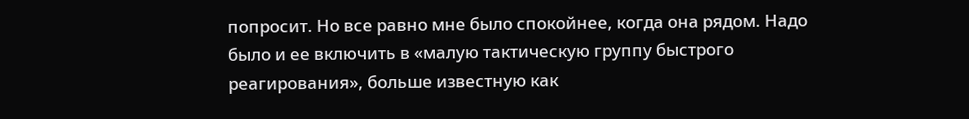попросит. Но все равно мне было спокойнее, когда она рядом. Надо было и ее включить в «малую тактическую группу быстрого реагирования», больше известную как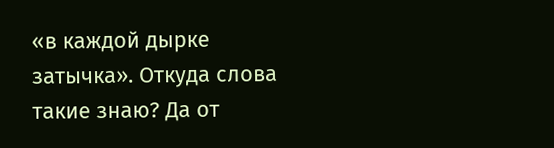«в каждой дырке затычка». Откуда слова такие знаю? Да от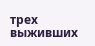трех выживших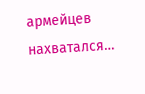армейцев нахватался…